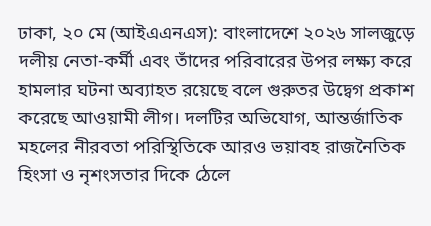ঢাকা, ২০ মে (আইএএনএস): বাংলাদেশে ২০২৬ সালজুড়ে দলীয় নেতা-কর্মী এবং তাঁদের পরিবারের উপর লক্ষ্য করে হামলার ঘটনা অব্যাহত রয়েছে বলে গুরুতর উদ্বেগ প্রকাশ করেছে আওয়ামী লীগ। দলটির অভিযোগ, আন্তর্জাতিক মহলের নীরবতা পরিস্থিতিকে আরও ভয়াবহ রাজনৈতিক হিংসা ও নৃশংসতার দিকে ঠেলে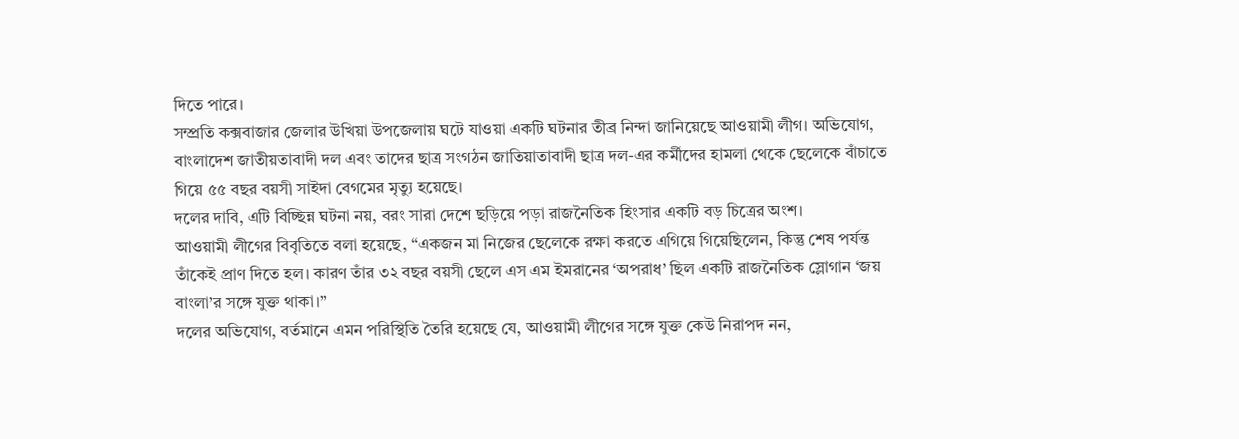দিতে পারে।
সম্প্রতি কক্সবাজার জেলার উখিয়া উপজেলায় ঘটে যাওয়া একটি ঘটনার তীব্র নিন্দা জানিয়েছে আওয়ামী লীগ। অভিযোগ, বাংলাদেশ জাতীয়তাবাদী দল এবং তাদের ছাত্র সংগঠন জাতিয়াতাবাদী ছাত্র দল-এর কর্মীদের হামলা থেকে ছেলেকে বাঁচাতে গিয়ে ৫৫ বছর বয়সী সাইদা বেগমের মৃত্যু হয়েছে।
দলের দাবি, এটি বিচ্ছিন্ন ঘটনা নয়, বরং সারা দেশে ছড়িয়ে পড়া রাজনৈতিক হিংসার একটি বড় চিত্রের অংশ।
আওয়ামী লীগের বিবৃতিতে বলা হয়েছে, “একজন মা নিজের ছেলেকে রক্ষা করতে এগিয়ে গিয়েছিলেন, কিন্তু শেষ পর্যন্ত তাঁকেই প্রাণ দিতে হল। কারণ তাঁর ৩২ বছর বয়সী ছেলে এস এম ইমরানের ‘অপরাধ’ ছিল একটি রাজনৈতিক স্লোগান ‘জয় বাংলা’র সঙ্গে যুক্ত থাকা।”
দলের অভিযোগ, বর্তমানে এমন পরিস্থিতি তৈরি হয়েছে যে, আওয়ামী লীগের সঙ্গে যুক্ত কেউ নিরাপদ নন,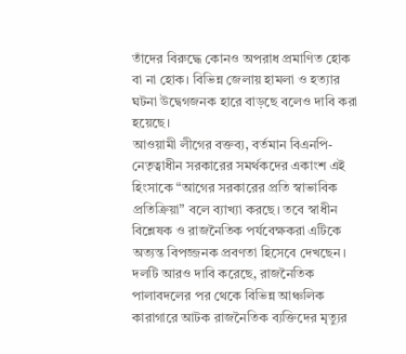তাঁদের বিরুদ্ধে কোনও অপরাধ প্রমাণিত হোক বা না হোক। বিভিন্ন জেলায় হামলা ও হত্যার ঘটনা উদ্বেগজনক হারে বাড়ছে বলেও দাবি করা হয়েছে।
আওয়ামী লীগের বক্তব্য, বর্তমান বিএনপি-নেতৃত্বাধীন সরকারের সমর্থকদের একাংশ এই হিংসাকে “আগের সরকারের প্রতি স্বাভাবিক প্রতিক্রিয়া” বলে ব্যাখ্যা করছে। তবে স্বাধীন বিশ্লেষক ও রাজনৈতিক পর্যবেক্ষকরা এটিকে অত্যন্ত বিপজ্জনক প্রবণতা হিসেবে দেখছেন।
দলটি আরও দাবি করেছে, রাজনৈতিক পালাবদলের পর থেকে বিভিন্ন আঞ্চলিক কারাগারে আটক রাজনৈতিক ব্যক্তিদের মৃত্যুর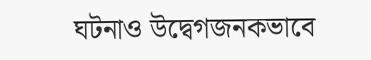ঘটনাও উদ্বেগজনকভাবে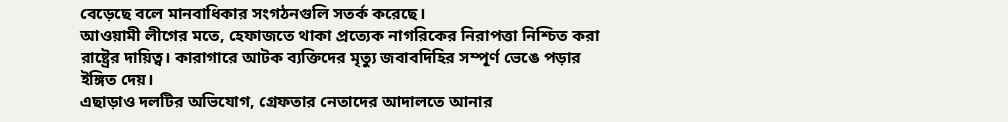বেড়েছে বলে মানবাধিকার সংগঠনগুলি সতর্ক করেছে।
আওয়ামী লীগের মতে, হেফাজতে থাকা প্রত্যেক নাগরিকের নিরাপত্তা নিশ্চিত করা রাষ্ট্রের দায়িত্ব। কারাগারে আটক ব্যক্তিদের মৃত্যু জবাবদিহির সম্পূর্ণ ভেঙে পড়ার ইঙ্গিত দেয়।
এছাড়াও দলটির অভিযোগ, গ্রেফতার নেতাদের আদালতে আনার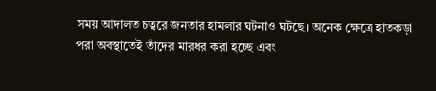সময় আদালত চত্বরে জনতার হামলার ঘটনাও ঘটছে। অনেক ক্ষেত্রে হাতকড়া পরা অবস্থাতেই তাঁদের মারধর করা হচ্ছে এবং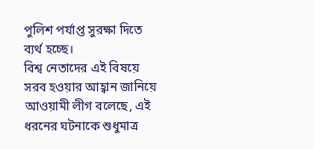পুলিশ পর্যাপ্ত সুরক্ষা দিতে ব্যর্থ হচ্ছে।
বিশ্ব নেতাদের এই বিষয়ে সরব হওয়ার আহ্বান জানিয়ে আওয়ামী লীগ বলেছে, এই ধরনের ঘটনাকে শুধুমাত্র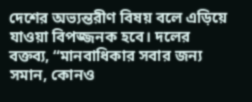দেশের অভ্যন্তরীণ বিষয় বলে এড়িয়ে যাওয়া বিপজ্জনক হবে। দলের বক্তব্য, “মানবাধিকার সবার জন্য সমান, কোনও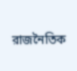রাজনৈতিক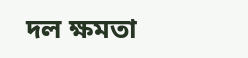দল ক্ষমতা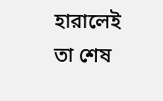হারালেই তা শেষ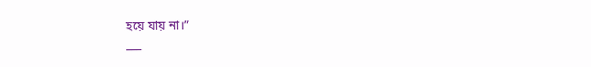হয়ে যায় না।”
___